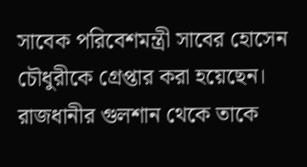সাবেক পরিবেশমন্ত্রী সাবের হোসেন চৌধুরীকে গ্রেপ্তার করা হয়েছেন।
রাজধানীর গুলশান থেকে তাকে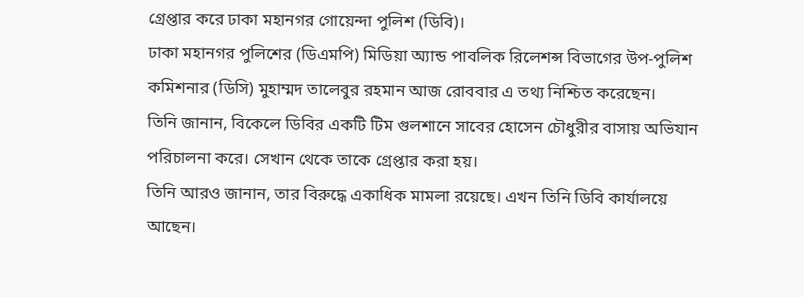গ্রেপ্তার করে ঢাকা মহানগর গোয়েন্দা পুলিশ (ডিবি)।
ঢাকা মহানগর পুলিশের (ডিএমপি) মিডিয়া অ্যান্ড পাবলিক রিলেশন্স বিভাগের উপ-পুলিশ কমিশনার (ডিসি) মুহাম্মদ তালেবুর রহমান আজ রোববার এ তথ্য নিশ্চিত করেছেন।
তিনি জানান, বিকেলে ডিবির একটি টিম গুলশানে সাবের হোসেন চৌধুরীর বাসায় অভিযান পরিচালনা করে। সেখান থেকে তাকে গ্রেপ্তার করা হয়।
তিনি আরও জানান, তার বিরুদ্ধে একাধিক মামলা রয়েছে। এখন তিনি ডিবি কার্যালয়ে আছেন।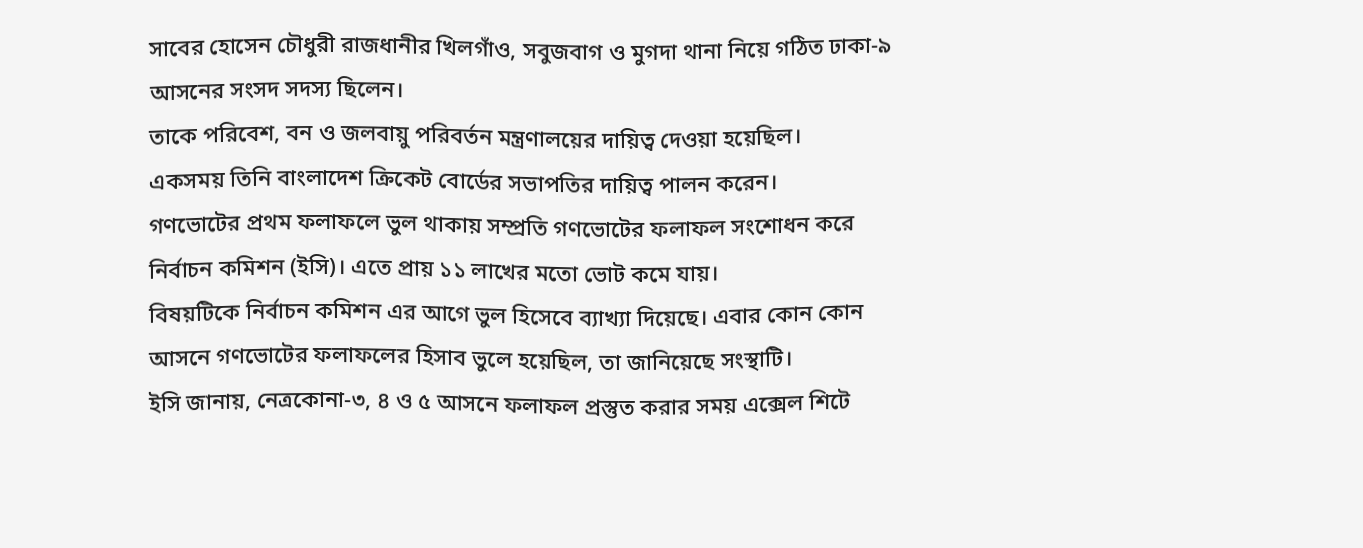সাবের হোসেন চৌধুরী রাজধানীর খিলগাঁও, সবুজবাগ ও মুগদা থানা নিয়ে গঠিত ঢাকা-৯ আসনের সংসদ সদস্য ছিলেন।
তাকে পরিবেশ, বন ও জলবায়ু পরিবর্তন মন্ত্রণালয়ের দায়িত্ব দেওয়া হয়েছিল।
একসময় তিনি বাংলাদেশ ক্রিকেট বোর্ডের সভাপতির দায়িত্ব পালন করেন।
গণভোটের প্রথম ফলাফলে ভুল থাকায় সম্প্রতি গণভোটের ফলাফল সংশোধন করে নির্বাচন কমিশন (ইসি)। এতে প্রায় ১১ লাখের মতো ভোট কমে যায়।
বিষয়টিকে নির্বাচন কমিশন এর আগে ভুল হিসেবে ব্যাখ্যা দিয়েছে। এবার কোন কোন আসনে গণভোটের ফলাফলের হিসাব ভুলে হয়েছিল, তা জানিয়েছে সংস্থাটি।
ইসি জানায়, নেত্রকোনা-৩, ৪ ও ৫ আসনে ফলাফল প্রস্তুত করার সময় এক্সেল শিটে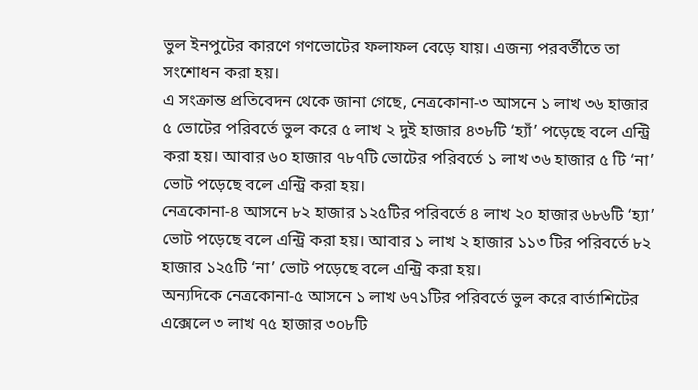ভুল ইনপুটের কারণে গণভোটের ফলাফল বেড়ে যায়। এজন্য পরবর্তীতে তা সংশোধন করা হয়।
এ সংক্রান্ত প্রতিবেদন থেকে জানা গেছে, নেত্রকোনা-৩ আসনে ১ লাখ ৩৬ হাজার ৫ ভোটের পরিবর্তে ভুল করে ৫ লাখ ২ দুই হাজার ৪৩৮টি ‘হ্যাঁ’ পড়েছে বলে এন্ট্রি করা হয়। আবার ৬০ হাজার ৭৮৭টি ভোটের পরিবর্তে ১ লাখ ৩৬ হাজার ৫ টি ‘না’ ভোট পড়েছে বলে এন্ট্রি করা হয়।
নেত্রকোনা-৪ আসনে ৮২ হাজার ১২৫টির পরিবর্তে ৪ লাখ ২০ হাজার ৬৮৬টি ‘হ্যা’ ভোট পড়েছে বলে এন্ট্রি করা হয়। আবার ১ লাখ ২ হাজার ১১৩ টির পরিবর্তে ৮২ হাজার ১২৫টি ‘না’ ভোট পড়েছে বলে এন্ট্রি করা হয়।
অন্যদিকে নেত্রকোনা-৫ আসনে ১ লাখ ৬৭১টির পরিবর্তে ভুল করে বার্তাশিটের এক্সেলে ৩ লাখ ৭৫ হাজার ৩০৮টি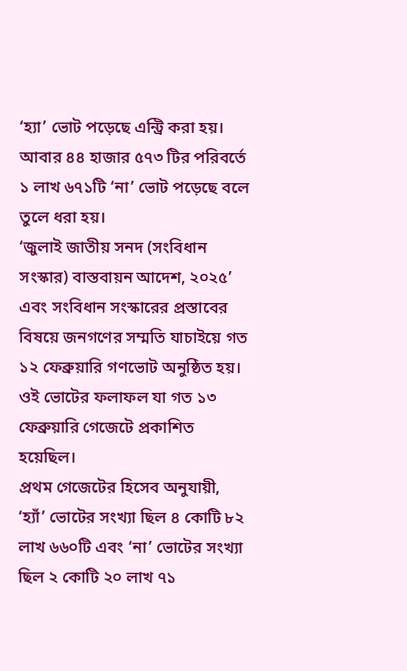‘হ্যা’ ভোট পড়েছে এন্ট্রি করা হয়। আবার ৪৪ হাজার ৫৭৩ টির পরিবর্তে ১ লাখ ৬৭১টি ‘না’ ভোট পড়েছে বলে তুলে ধরা হয়।
‘জুলাই জাতীয় সনদ (সংবিধান সংস্কার) বাস্তবায়ন আদেশ, ২০২৫’ এবং সংবিধান সংস্কারের প্রস্তাবের বিষয়ে জনগণের সম্মতি যাচাইয়ে গত ১২ ফেব্রুয়ারি গণভোট অনুষ্ঠিত হয়। ওই ভোটের ফলাফল যা গত ১৩ ফেব্রুয়ারি গেজেটে প্রকাশিত হয়েছিল।
প্রথম গেজেটের হিসেব অনুযায়ী, ‘হ্যাঁ’ ভোটের সংখ্যা ছিল ৪ কোটি ৮২ লাখ ৬৬০টি এবং ‘না’ ভোটের সংখ্যা ছিল ২ কোটি ২০ লাখ ৭১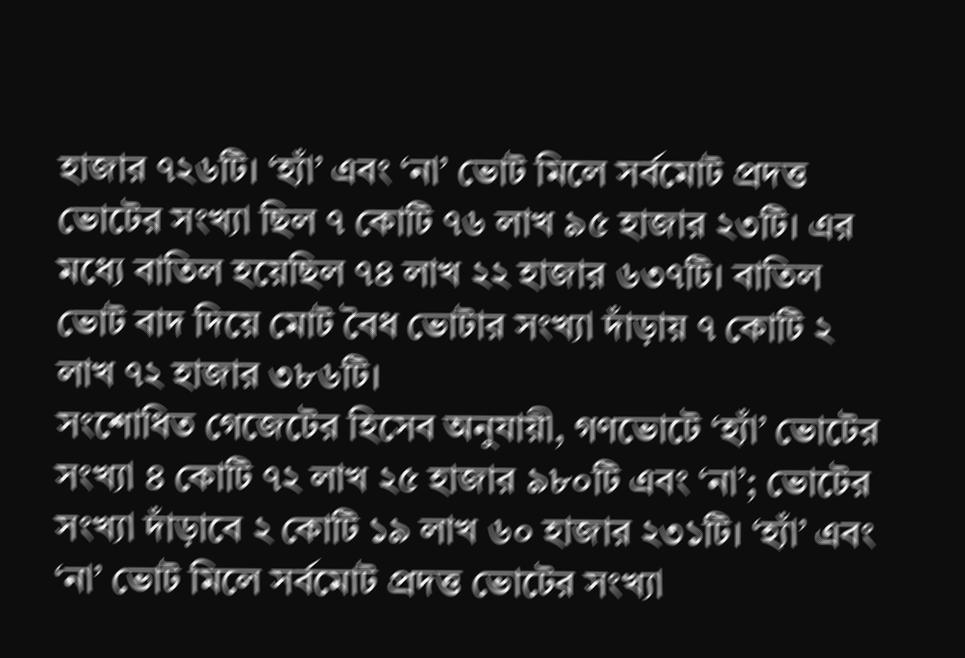হাজার ৭২৬টি। ‘হ্যাঁ’ এবং ‘না’ ভোট মিলে সর্বমোট প্রদত্ত ভোটের সংখ্যা ছিল ৭ কোটি ৭৬ লাখ ৯৫ হাজার ২৩টি। এর মধ্যে বাতিল হয়েছিল ৭৪ লাখ ২২ হাজার ৬৩৭টি। বাতিল ভোট বাদ দিয়ে মোট বৈধ ভোটার সংখ্যা দাঁড়ায় ৭ কোটি ২ লাখ ৭২ হাজার ৩৮৬টি।
সংশোধিত গেজেটের হিসেব অনুযায়ী, গণভোটে ‘হ্যাঁ’ ভোটের সংখ্যা ৪ কোটি ৭২ লাখ ২৫ হাজার ৯৮০টি এবং ‘না’; ভোটের সংখ্যা দাঁড়াবে ২ কোটি ১৯ লাখ ৬০ হাজার ২৩১টি। ‘হ্যাঁ’ এবং ‘না’ ভোট মিলে সর্বমোট প্রদত্ত ভোটের সংখ্যা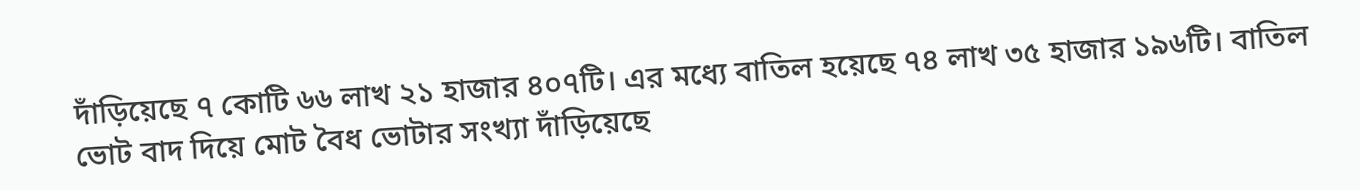দাঁড়িয়েছে ৭ কোটি ৬৬ লাখ ২১ হাজার ৪০৭টি। এর মধ্যে বাতিল হয়েছে ৭৪ লাখ ৩৫ হাজার ১৯৬টি। বাতিল ভোট বাদ দিয়ে মোট বৈধ ভোটার সংখ্যা দাঁড়িয়েছে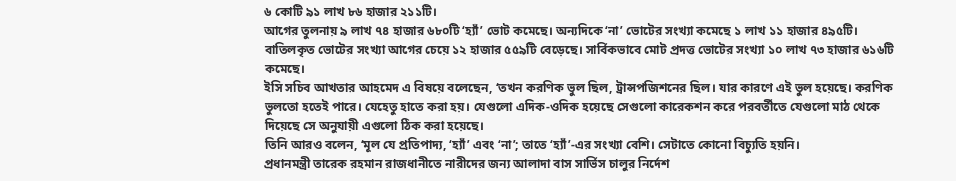৬ কোটি ৯১ লাখ ৮৬ হাজার ২১১টি।
আগের তুলনায় ৯ লাখ ৭৪ হাজার ৬৮০টি ‘হ্যাঁ’ ভোট কমেছে। অন্যদিকে ‘না’ ভোটের সংখ্যা কমেছে ১ লাখ ১১ হাজার ৪৯৫টি। বাতিলকৃত ভোটের সংখ্যা আগের চেয়ে ১২ হাজার ৫৫৯টি বেড়েছে। সার্বিকভাবে মোট প্রদত্ত ভোটের সংখ্যা ১০ লাখ ৭৩ হাজার ৬১৬টি কমেছে।
ইসি সচিব আখতার আহমেদ এ বিষয়ে বলেছেন, ‘তখন করণিক ভুল ছিল, ট্রান্সপজিশনের ছিল। যার কারণে এই ভুল হয়েছে। করণিক ভুলতো হতেই পারে। যেহেতু হাতে করা হয়। যেগুলো এদিক-ওদিক হয়েছে সেগুলো কারেকশন করে পরবর্তীতে যেগুলো মাঠ থেকে দিয়েছে সে অনুযায়ী এগুলো ঠিক করা হয়েছে।
তিনি আরও বলেন, ‘মূল যে প্রতিপাদ্য, ‘হ্যাঁ’ এবং ‘না’; তাতে ‘হ্যাঁ’-এর সংখ্যা বেশি। সেটাতে কোনো বিচ্যুতি হয়নি।
প্রধানমন্ত্রী তারেক রহমান রাজধানীতে নারীদের জন্য আলাদা বাস সার্ভিস চালুর নির্দেশ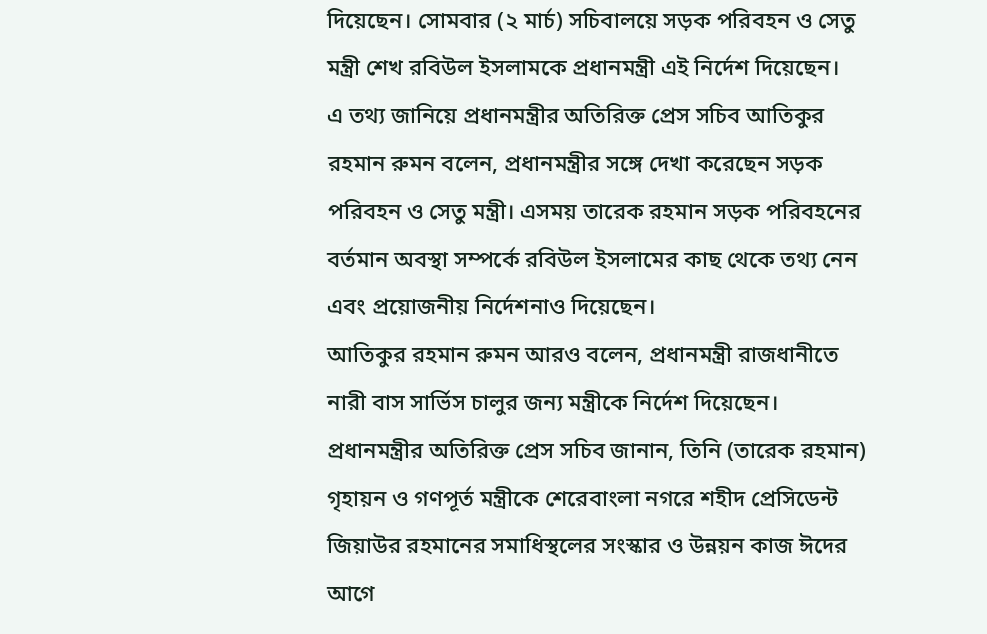দিয়েছেন। সোমবার (২ মার্চ) সচিবালয়ে সড়ক পরিবহন ও সেতু মন্ত্রী শেখ রবিউল ইসলামকে প্রধানমন্ত্রী এই নির্দেশ দিয়েছেন।
এ তথ্য জানিয়ে প্রধানমন্ত্রীর অতিরিক্ত প্রেস সচিব আতিকুর রহমান রুমন বলেন, প্রধানমন্ত্রীর সঙ্গে দেখা করেছেন সড়ক পরিবহন ও সেতু মন্ত্রী। এসময় তারেক রহমান সড়ক পরিবহনের বর্তমান অবস্থা সম্পর্কে রবিউল ইসলামের কাছ থেকে তথ্য নেন এবং প্রয়োজনীয় নির্দেশনাও দিয়েছেন।
আতিকুর রহমান রুমন আরও বলেন, প্রধানমন্ত্রী রাজধানীতে নারী বাস সার্ভিস চালুর জন্য মন্ত্রীকে নির্দেশ দিয়েছেন।
প্রধানমন্ত্রীর অতিরিক্ত প্রেস সচিব জানান, তিনি (তারেক রহমান) গৃহায়ন ও গণপূর্ত মন্ত্রীকে শেরেবাংলা নগরে শহীদ প্রেসিডেন্ট জিয়াউর রহমানের সমাধিস্থলের সংস্কার ও উন্নয়ন কাজ ঈদের আগে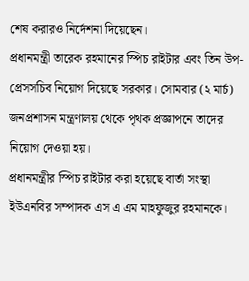শেষ করারও নির্দেশনা দিয়েছেন।
প্রধানমন্ত্রী তারেক রহমানের স্পিচ রাইটার এবং তিন উপ-প্রেসসচিব নিয়োগ দিয়েছে সরকার। সোমবার (২ মার্চ) জনপ্রশাসন মন্ত্রণালয় থেকে পৃথক প্রজ্ঞাপনে তাদের নিয়োগ দেওয়া হয়।
প্রধানমন্ত্রীর স্পিচ রাইটার করা হয়েছে বার্তা সংস্থা ইউএনবির সম্পাদক এস এ এম মাহফুজুর রহমানকে।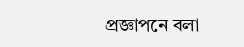প্রজ্ঞাপনে বলা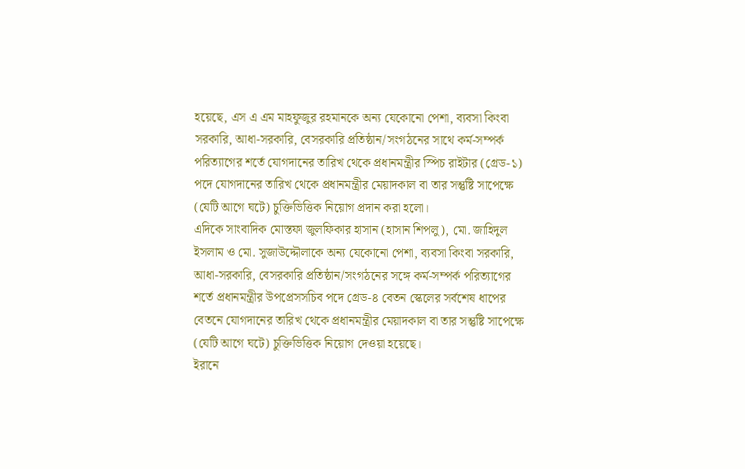হয়েছে, এস এ এম মাহফুজুর রহমানকে অন্য যেকোনো পেশা, ব্যবসা কিংবা সরকারি, আধা-সরকারি, বেসরকারি প্রতিষ্ঠান/সংগঠনের সাথে কর্ম-সম্পর্ক পরিত্যাগের শর্তে যোগদানের তারিখ থেকে প্রধানমন্ত্রীর স্পিচ রাইটার (গ্রেড-১) পদে যোগদানের তারিখ থেকে প্রধানমন্ত্রীর মেয়াদকাল বা তার সন্তুষ্টি সাপেক্ষে (যেটি আগে ঘটে) চুক্তিভিত্তিক নিয়োগ প্রদান করা হলো।
এদিকে সাংবাদিক মোস্তফা জুলফিকার হাসান (হাসান শিপলু), মো. জাহিদুল ইসলাম ও মো. সুজাউদ্দৌলাকে অন্য যেকোনো পেশা, ব্যবসা কিংবা সরকারি, আধা-সরকারি, বেসরকারি প্রতিষ্ঠান/সংগঠনের সঙ্গে কর্ম-সম্পর্ক পরিত্যাগের শর্তে প্রধানমন্ত্রীর উপপ্রেসসচিব পদে গ্রেড-৪ বেতন স্কেলের সর্বশেষ ধাপের বেতনে যোগদানের তারিখ থেকে প্রধানমন্ত্রীর মেয়াদকাল বা তার সন্তুষ্টি সাপেক্ষে (যেটি আগে ঘটে) চুক্তিভিত্তিক নিয়োগ দেওয়া হয়েছে।
ইরানে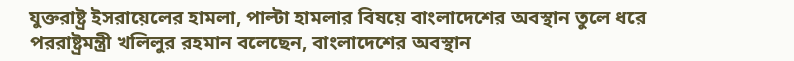যুক্তরাষ্ট্র ইসরায়েলের হামলা, পাল্টা হামলার বিষয়ে বাংলাদেশের অবস্থান তুলে ধরে পররাষ্ট্রমন্ত্রী খলিলুর রহমান বলেছেন, বাংলাদেশের অবস্থান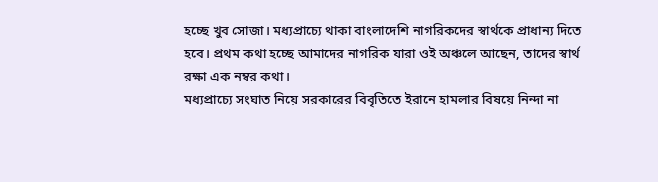হচ্ছে খুব সোজা। মধ্যপ্রাচ্যে থাকা বাংলাদেশি নাগরিকদের স্বার্থকে প্রাধান্য দিতে হবে। প্রথম কথা হচ্ছে আমাদের নাগরিক যারা ওই অঞ্চলে আছেন, তাদের স্বার্থ রক্ষা এক নম্বর কথা।
মধ্যপ্রাচ্যে সংঘাত নিয়ে সরকারের বিবৃতিতে ইরানে হামলার বিষয়ে নিন্দা না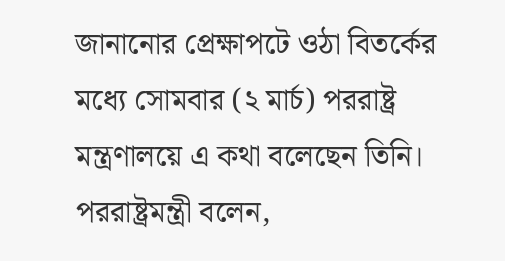জানানোর প্রেক্ষাপটে ওঠা বিতর্কের মধ্যে সোমবার (২ মার্চ) পররাষ্ট্র মন্ত্রণালয়ে এ কথা বলেছেন তিনি।
পররাষ্ট্রমন্ত্রী বলেন,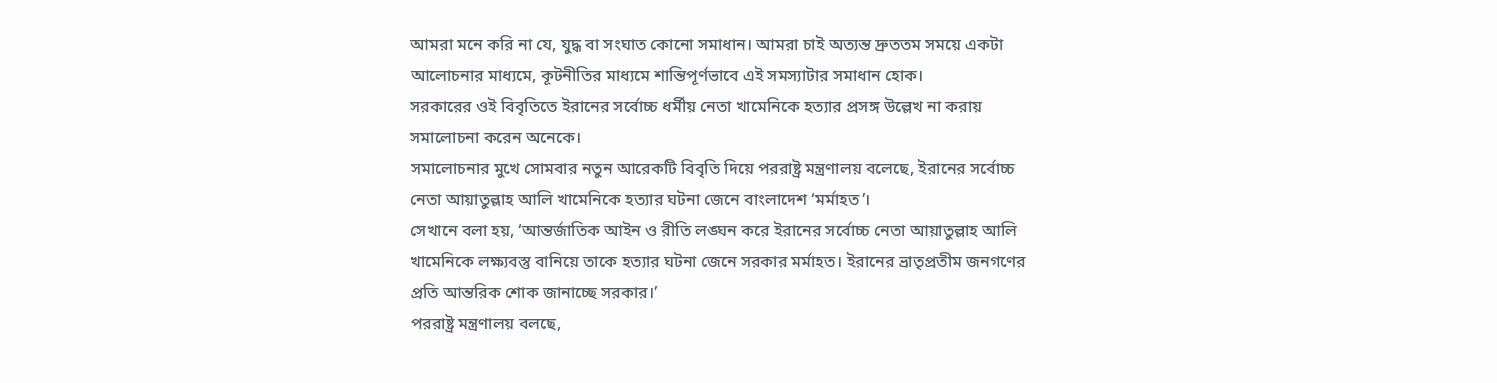আমরা মনে করি না যে, যুদ্ধ বা সংঘাত কোনো সমাধান। আমরা চাই অত্যন্ত দ্রুততম সময়ে একটা আলোচনার মাধ্যমে, কূটনীতির মাধ্যমে শান্তিপূর্ণভাবে এই সমস্যাটার সমাধান হোক।
সরকারের ওই বিবৃতিতে ইরানের সর্বোচ্চ ধর্মীয় নেতা খামেনিকে হত্যার প্রসঙ্গ উল্লেখ না করায় সমালোচনা করেন অনেকে।
সমালোচনার মুখে সোমবার নতুন আরেকটি বিবৃতি দিয়ে পররাষ্ট্র মন্ত্রণালয় বলেছে, ইরানের সর্বোচ্চ নেতা আয়াতুল্লাহ আলি খামেনিকে হত্যার ঘটনা জেনে বাংলাদেশ ‘মর্মাহত’।
সেখানে বলা হয়, ‘আন্তর্জাতিক আইন ও রীতি লঙ্ঘন করে ইরানের সর্বোচ্চ নেতা আয়াতুল্লাহ আলি খামেনিকে লক্ষ্যবস্তু বানিয়ে তাকে হত্যার ঘটনা জেনে সরকার মর্মাহত। ইরানের ভ্রাতৃপ্রতীম জনগণের প্রতি আন্তরিক শোক জানাচ্ছে সরকার।’
পররাষ্ট্র মন্ত্রণালয় বলছে,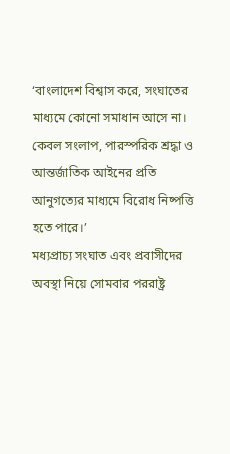‘বাংলাদেশ বিশ্বাস করে, সংঘাতের মাধ্যমে কোনো সমাধান আসে না। কেবল সংলাপ, পারস্পরিক শ্রদ্ধা ও আন্তর্জাতিক আইনের প্রতি আনুগত্যের মাধ্যমে বিরোধ নিষ্পত্তি হতে পারে।’
মধ্যপ্রাচ্য সংঘাত এবং প্রবাসীদের অবস্থা নিয়ে সোমবার পররাষ্ট্র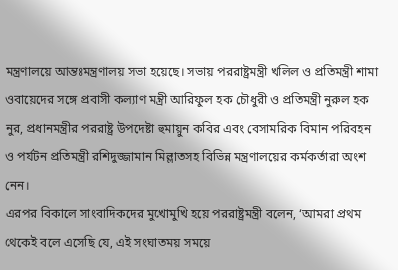মন্ত্রণালয়ে আন্তঃমন্ত্রণালয় সভা হয়েছে। সভায় পররাষ্ট্রমন্ত্রী খলিল ও প্রতিমন্ত্রী শামা ওবায়েদের সঙ্গে প্রবাসী কল্যাণ মন্ত্রী আরিফুল হক চৌধুরী ও প্রতিমন্ত্রী নুরুল হক নুর, প্রধানমন্ত্রীর পররাষ্ট্র উপদেষ্টা হুমায়ুন কবির এবং বেসামরিক বিমান পরিবহন ও পর্যটন প্রতিমন্ত্রী রশিদুজ্জামান মিল্লাতসহ বিভিন্ন মন্ত্রণালয়ের কর্মকর্তারা অংশ নেন।
এরপর বিকালে সাংবাদিকদের মুখোমুখি হয়ে পররাষ্ট্রমন্ত্রী বলেন, ‘আমরা প্রথম থেকেই বলে এসেছি যে, এই সংঘাতময় সময়ে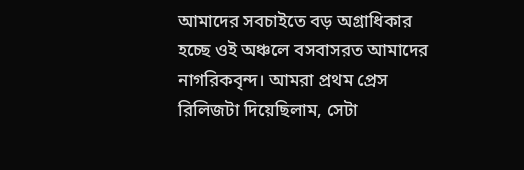আমাদের সবচাইতে বড় অগ্রাধিকার হচ্ছে ওই অঞ্চলে বসবাসরত আমাদের নাগরিকবৃন্দ। আমরা প্রথম প্রেস রিলিজটা দিয়েছিলাম, সেটা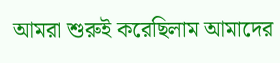আমরা শুরুই করেছিলাম আমাদের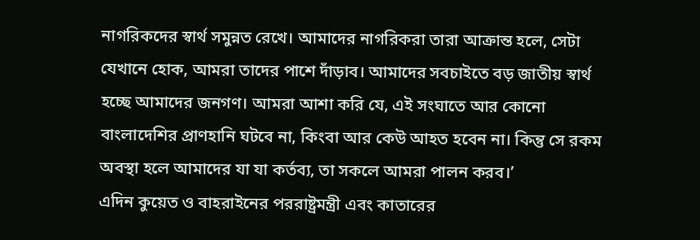নাগরিকদের স্বার্থ সমুন্নত রেখে। আমাদের নাগরিকরা তারা আক্রান্ত হলে, সেটা যেখানে হোক, আমরা তাদের পাশে দাঁড়াব। আমাদের সবচাইতে বড় জাতীয় স্বার্থ হচ্ছে আমাদের জনগণ। আমরা আশা করি যে, এই সংঘাতে আর কোনো বাংলাদেশির প্রাণহানি ঘটবে না, কিংবা আর কেউ আহত হবেন না। কিন্তু সে রকম অবস্থা হলে আমাদের যা যা কর্তব্য, তা সকলে আমরা পালন করব।’
এদিন কুয়েত ও বাহরাইনের পররাষ্ট্রমন্ত্রী এবং কাতারের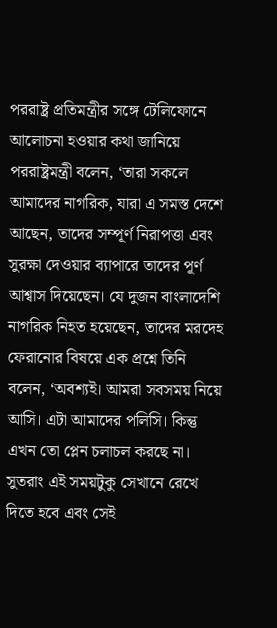পররাষ্ট্র প্রতিমন্ত্রীর সঙ্গে টেলিফোনে আলোচনা হওয়ার কথা জানিয়ে পররাষ্ট্রমন্ত্রী বলেন, ‘তারা সকলে আমাদের নাগরিক, যারা এ সমস্ত দেশে আছেন, তাদের সম্পূর্ণ নিরাপত্তা এবং সুরক্ষা দেওয়ার ব্যাপারে তাদের পূর্ণ আশ্বাস দিয়েছেন। যে দুজন বাংলাদেশি নাগরিক নিহত হয়েছেন, তাদের মরদেহ ফেরানোর বিষয়ে এক প্রশ্নে তিনি বলেন, ‘অবশ্যই। আমরা সবসময় নিয়ে আসি। এটা আমাদের পলিসি। কিন্তু এখন তো প্লেন চলাচল করছে না। সুতরাং এই সময়টুকু সেখানে রেখে দিতে হবে এবং সেই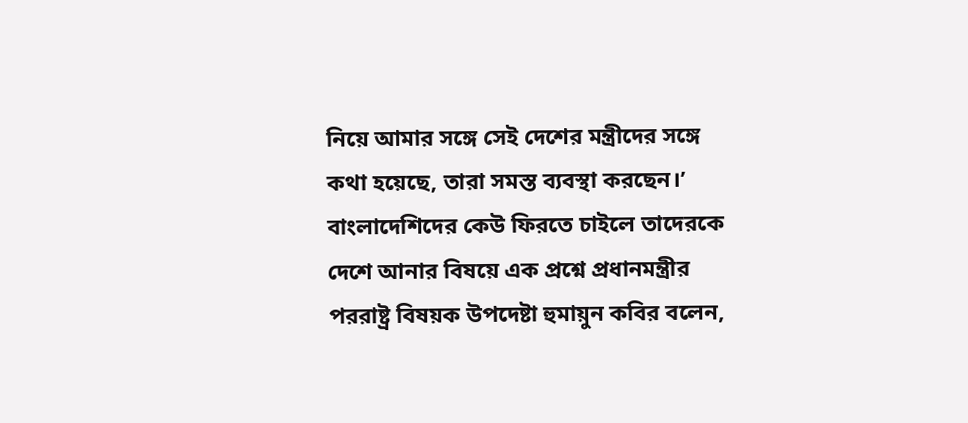নিয়ে আমার সঙ্গে সেই দেশের মন্ত্রীদের সঙ্গে কথা হয়েছে, তারা সমস্ত ব্যবস্থা করছেন।’
বাংলাদেশিদের কেউ ফিরতে চাইলে তাদেরকে দেশে আনার বিষয়ে এক প্রশ্নে প্রধানমন্ত্রীর পররাষ্ট্র বিষয়ক উপদেষ্টা হুমায়ুন কবির বলেন,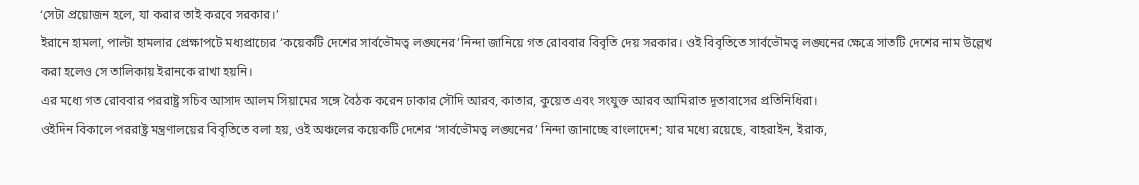‘সেটা প্রয়োজন হলে, যা করার তাই করবে সরকার।’
ইরানে হামলা, পাল্টা হামলার প্রেক্ষাপটে মধ্যপ্রাচ্যের ‘কয়েকটি দেশের সার্বভৌমত্ব লঙ্ঘনের’নিন্দা জানিয়ে গত রোববার বিবৃতি দেয় সরকার। ওই বিবৃতিতে সার্বভৌমত্ব লঙ্ঘনের ক্ষেত্রে সাতটি দেশের নাম উল্লেখ করা হলেও সে তালিকায় ইরানকে রাখা হয়নি।
এর মধ্যে গত রোববার পররাষ্ট্র সচিব আসাদ আলম সিয়ামের সঙ্গে বৈঠক করেন ঢাকার সৌদি আরব, কাতার, কুয়েত এবং সংযুক্ত আরব আমিরাত দূতাবাসের প্রতিনিধিরা।
ওইদিন বিকালে পররাষ্ট্র মন্ত্রণালয়ের বিবৃতিতে বলা হয়, ওই অঞ্চলের কয়েকটি দেশের ‘সার্বভৌমত্ব লঙ্ঘনের’ নিন্দা জানাচ্ছে বাংলাদেশ; যার মধ্যে রয়েছে, বাহরাইন, ইরাক,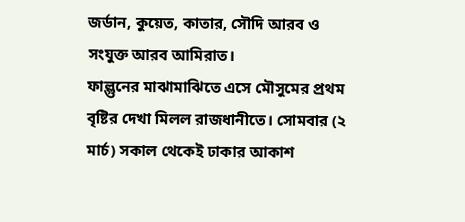জর্ডান, কুয়েত, কাতার, সৌদি আরব ও সংযুক্ত আরব আমিরাত।
ফাল্গুনের মাঝামাঝিতে এসে মৌসুমের প্রথম বৃষ্টির দেখা মিলল রাজধানীতে। সোমবার (২ মার্চ) সকাল থেকেই ঢাকার আকাশ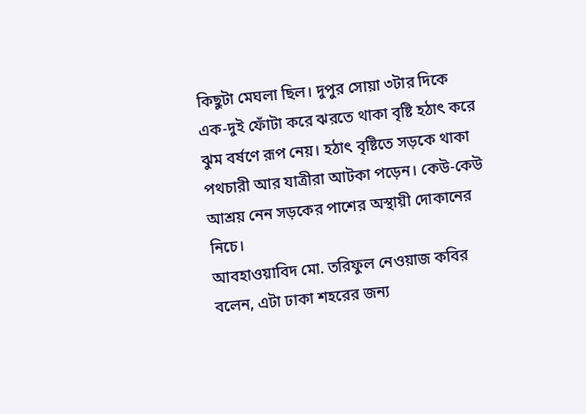কিছুটা মেঘলা ছিল। দুপুর সোয়া ৩টার দিকে এক-দুই ফোঁটা করে ঝরতে থাকা বৃষ্টি হঠাৎ করে ঝুম বর্ষণে রূপ নেয়। হঠাৎ বৃষ্টিতে সড়কে থাকা পথচারী আর যাত্রীরা আটকা পড়েন। কেউ-কেউ আশ্রয় নেন সড়কের পাশের অস্থায়ী দোকানের নিচে।
আবহাওয়াবিদ মো. তরিফুল নেওয়াজ কবির বলেন, এটা ঢাকা শহরের জন্য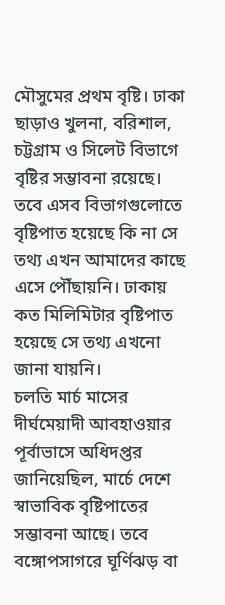মৌসুমের প্রথম বৃষ্টি। ঢাকা ছাড়াও খুলনা, বরিশাল, চট্টগ্রাম ও সিলেট বিভাগে বৃষ্টির সম্ভাবনা রয়েছে। তবে এসব বিভাগগুলোতে বৃষ্টিপাত হয়েছে কি না সে তথ্য এখন আমাদের কাছে এসে পৌঁছায়নি। ঢাকায় কত মিলিমিটার বৃষ্টিপাত হয়েছে সে তথ্য এখনো জানা যায়নি।
চলতি মার্চ মাসের দীর্ঘমেয়াদী আবহাওয়ার পূর্বাভাসে অধিদপ্তর জানিয়েছিল, মার্চে দেশে স্বাভাবিক বৃষ্টিপাতের সম্ভাবনা আছে। তবে বঙ্গোপসাগরে ঘূর্ণিঝড় বা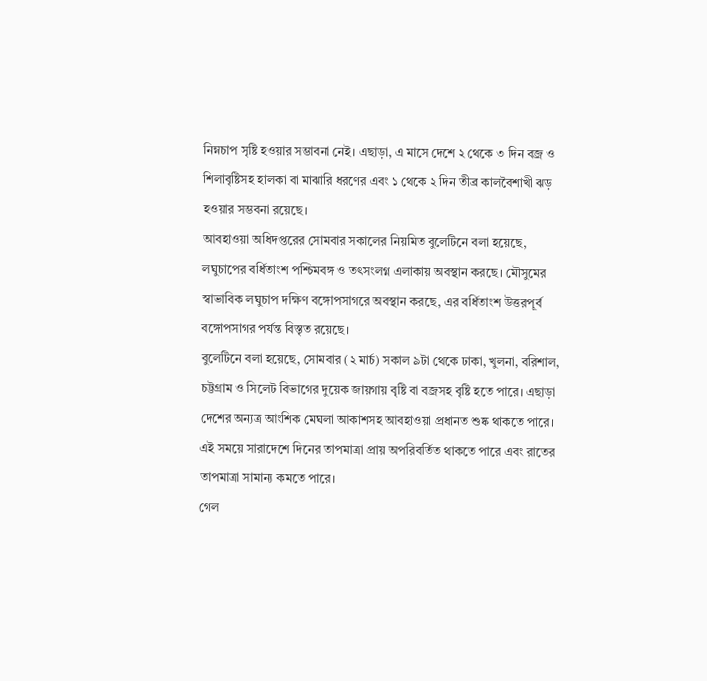নিম্নচাপ সৃষ্টি হওয়ার সম্ভাবনা নেই। এছাড়া, এ মাসে দেশে ২ থেকে ৩ দিন বজ্র ও শিলাবৃষ্টিসহ হালকা বা মাঝারি ধরণের এবং ১ থেকে ২ দিন তীব্র কালবৈশাখী ঝড় হওয়ার সম্ভবনা রয়েছে।
আবহাওয়া অধিদপ্তরের সোমবার সকালের নিয়মিত বুলেটিনে বলা হয়েছে, লঘুচাপের বর্ধিতাংশ পশ্চিমবঙ্গ ও তৎসংলগ্ন এলাকায় অবস্থান করছে। মৌসুমের স্বাভাবিক লঘুচাপ দক্ষিণ বঙ্গোপসাগরে অবস্থান করছে, এর বর্ধিতাংশ উত্তরপূর্ব বঙ্গোপসাগর পর্যন্ত বিস্তৃত রয়েছে।
বুলেটিনে বলা হয়েছে, সোমবার (২ মার্চ) সকাল ৯টা থেকে ঢাকা, খুলনা, বরিশাল, চট্টগ্রাম ও সিলেট বিভাগের দুয়েক জায়গায় বৃষ্টি বা বজ্রসহ বৃষ্টি হতে পারে। এছাড়া দেশের অন্যত্র আংশিক মেঘলা আকাশসহ আবহাওয়া প্রধানত শুষ্ক থাকতে পারে।
এই সময়ে সারাদেশে দিনের তাপমাত্রা প্রায় অপরিবর্তিত থাকতে পারে এবং রাতের তাপমাত্রা সামান্য কমতে পারে।
গেল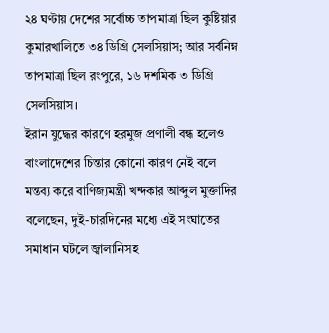২৪ ঘণ্টায় দেশের সর্বোচ্চ তাপমাত্রা ছিল কুষ্টিয়ার কুমারখালিতে ৩৪ ডিগ্রি সেলসিয়াস; আর সর্বনিম্ন তাপমাত্রা ছিল রংপুরে, ১৬ দশমিক ৩ ডিগ্রি সেলসিয়াস।
ইরান যুদ্ধের কারণে হরমুজ প্রণালী বন্ধ হলেও বাংলাদেশের চিন্তার কোনো কারণ নেই বলে মন্তব্য করে বাণিজ্যমন্ত্রী খন্দকার আব্দুল মুক্তাদির বলেছেন, দুই-চারদিনের মধ্যে এই সংঘাতের সমাধান ঘটলে জ্বালানিসহ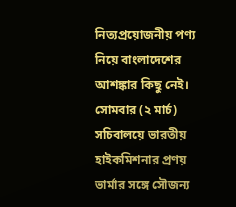নিত্যপ্রয়োজনীয় পণ্য নিয়ে বাংলাদেশের আশঙ্কার কিছু নেই।
সোমবার (২ মার্চ) সচিবালয়ে ভারতীয় হাইকমিশনার প্রণয় ভার্মার সঙ্গে সৌজন্য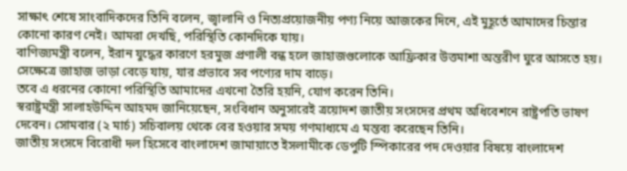সাক্ষাৎ শেষে সাংবাদিকদের তিনি বলেন, জ্বালানি ও নিত্যপ্রয়োজনীয় পণ্য নিয়ে আজকের দিনে, এই মুহূর্তে আমাদের চিন্তার কোনো কারণ নেই। আমরা দেখছি, পরিস্থিতি কোনদিকে যায়।
বাণিজ্যমন্ত্রী বলেন, ইরান যুদ্ধের কারণে হরমুজ প্রণালী বন্ধ হলে জাহাজগুলোকে আফ্রিকার উত্তমাশা অন্তরীণ ঘুরে আসতে হয়। সেক্ষেত্রে জাহাজ ভাড়া বেড়ে যায়, যার প্রভাবে সব পণ্যের দাম বাড়ে।
তবে এ ধরনের কোনো পরিস্থিতি আমাদের এখনো তৈরি হয়নি, যোগ করেন তিনি।
স্বরাষ্ট্রমন্ত্রী সালাহউদ্দিন আহমদ জানিয়েছেন, সংবিধান অনুসারেই ত্রয়োদশ জাতীয় সংসদের প্রথম অধিবেশনে রাষ্ট্রপতি ভাষণ দেবেন। সোমবার (২ মার্চ) সচিবালয় থেকে বের হওয়ার সময় গণমাধ্যমে এ মন্তব্য করেছেন তিনি।
জাতীয় সংসদে বিরোধী দল হিসেবে বাংলাদেশ জামায়াতে ইসলামীকে ডেপুটি স্পিকারের পদ দেওয়ার বিষয়ে বাংলাদেশ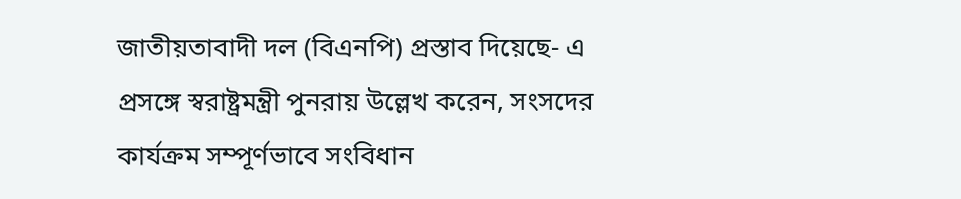জাতীয়তাবাদী দল (বিএনপি) প্রস্তাব দিয়েছে- এ প্রসঙ্গে স্বরাষ্ট্রমন্ত্রী পুনরায় উল্লেখ করেন, সংসদের কার্যক্রম সম্পূর্ণভাবে সংবিধান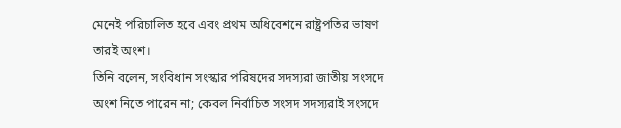মেনেই পরিচালিত হবে এবং প্রথম অধিবেশনে রাষ্ট্রপতির ভাষণ তারই অংশ।
তিনি বলেন, সংবিধান সংস্কার পরিষদের সদস্যরা জাতীয় সংসদে অংশ নিতে পারেন না; কেবল নির্বাচিত সংসদ সদস্যরাই সংসদে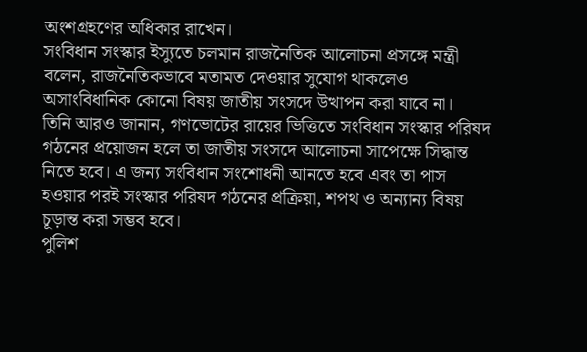অংশগ্রহণের অধিকার রাখেন।
সংবিধান সংস্কার ইস্যুতে চলমান রাজনৈতিক আলোচনা প্রসঙ্গে মন্ত্রী বলেন, রাজনৈতিকভাবে মতামত দেওয়ার সুযোগ থাকলেও অসাংবিধানিক কোনো বিষয় জাতীয় সংসদে উত্থাপন করা যাবে না।
তিনি আরও জানান, গণভোটের রায়ের ভিত্তিতে সংবিধান সংস্কার পরিষদ গঠনের প্রয়োজন হলে তা জাতীয় সংসদে আলোচনা সাপেক্ষে সিদ্ধান্ত নিতে হবে। এ জন্য সংবিধান সংশোধনী আনতে হবে এবং তা পাস হওয়ার পরই সংস্কার পরিষদ গঠনের প্রক্রিয়া, শপথ ও অন্যান্য বিষয় চূড়ান্ত করা সম্ভব হবে।
পুলিশ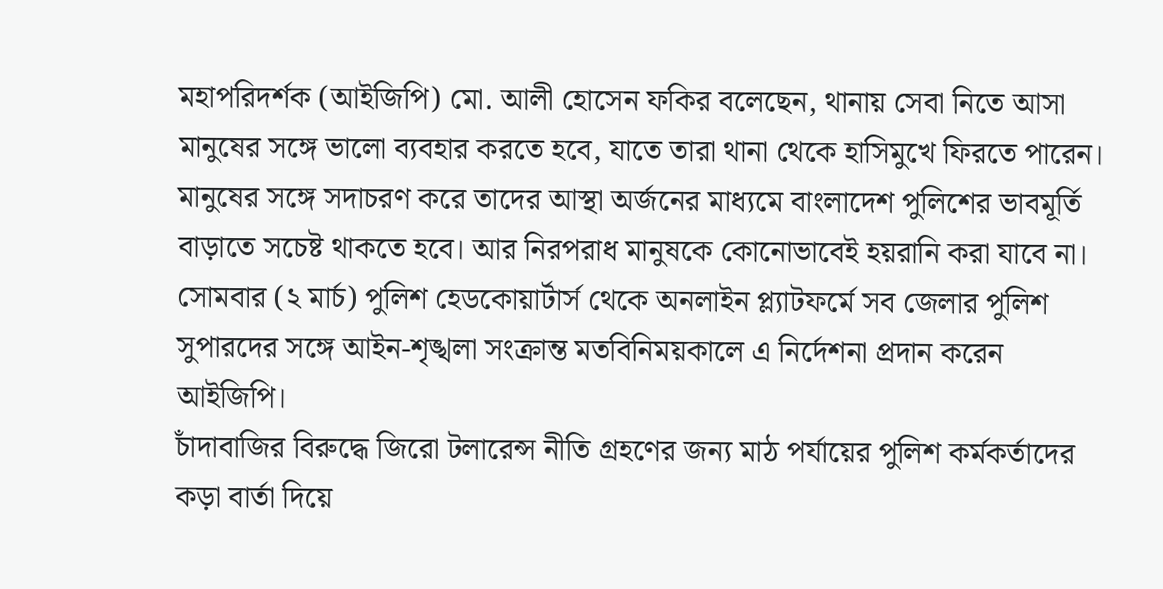মহাপরিদর্শক (আইজিপি) মো. আলী হোসেন ফকির বলেছেন, থানায় সেবা নিতে আসা মানুষের সঙ্গে ভালো ব্যবহার করতে হবে, যাতে তারা থানা থেকে হাসিমুখে ফিরতে পারেন। মানুষের সঙ্গে সদাচরণ করে তাদের আস্থা অর্জনের মাধ্যমে বাংলাদেশ পুলিশের ভাবমূর্তি বাড়াতে সচেষ্ট থাকতে হবে। আর নিরপরাধ মানুষকে কোনোভাবেই হয়রানি করা যাবে না। সোমবার (২ মার্চ) পুলিশ হেডকোয়ার্টার্স থেকে অনলাইন প্ল্যাটফর্মে সব জেলার পুলিশ সুপারদের সঙ্গে আইন-শৃঙ্খলা সংক্রান্ত মতবিনিময়কালে এ নির্দেশনা প্রদান করেন আইজিপি।
চাঁদাবাজির বিরুদ্ধে জিরো টলারেন্স নীতি গ্রহণের জন্য মাঠ পর্যায়ের পুলিশ কর্মকর্তাদের কড়া বার্তা দিয়ে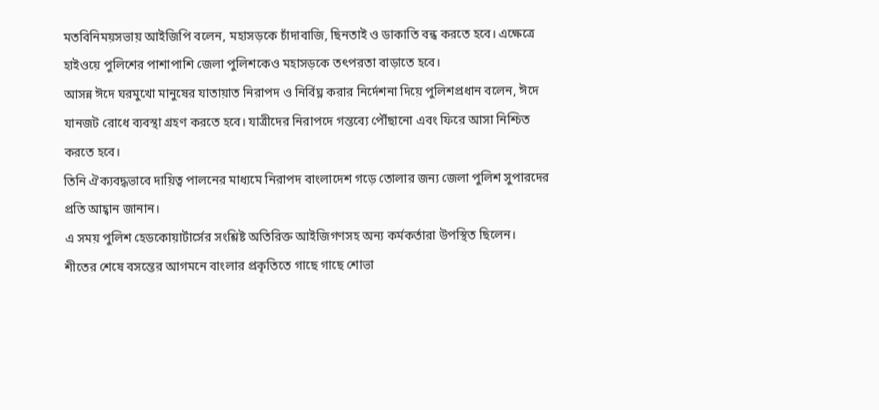মতবিনিময়সভায় আইজিপি বলেন, মহাসড়কে চাঁদাবাজি, ছিনতাই ও ডাকাতি বন্ধ করতে হবে। এক্ষেত্রে হাইওয়ে পুলিশের পাশাপাশি জেলা পুলিশকেও মহাসড়কে তৎপরতা বাড়াতে হবে।
আসন্ন ঈদে ঘরমুখো মানুষের যাতায়াত নিরাপদ ও নির্বিঘ্ন করার নির্দেশনা দিয়ে পুলিশপ্রধান বলেন, ঈদে যানজট রোধে ব্যবস্থা গ্রহণ করতে হবে। যাত্রীদের নিরাপদে গন্তব্যে পৌঁছানো এবং ফিরে আসা নিশ্চিত করতে হবে।
তিনি ঐক্যবদ্ধভাবে দায়িত্ব পালনের মাধ্যমে নিরাপদ বাংলাদেশ গড়ে তোলার জন্য জেলা পুলিশ সুপারদের প্রতি আহ্বান জানান।
এ সময় পুলিশ হেডকোয়ার্টার্সের সংশ্লিষ্ট অতিরিক্ত আইজিগণসহ অন্য কর্মকর্তারা উপস্থিত ছিলেন।
শীতের শেষে বসন্তের আগমনে বাংলার প্রকৃতিতে গাছে গাছে শোভা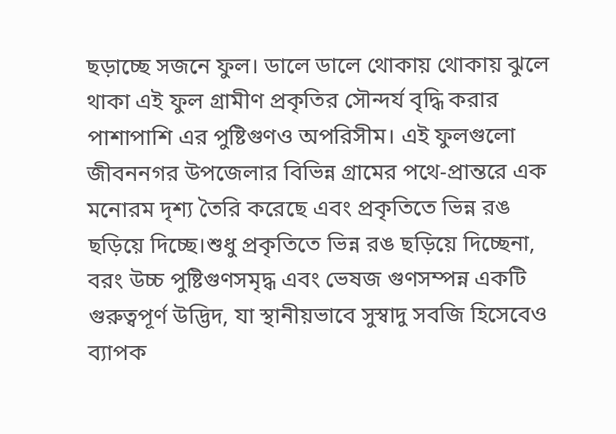ছড়াচ্ছে সজনে ফুল। ডালে ডালে থোকায় থোকায় ঝুলে থাকা এই ফুল গ্রামীণ প্রকৃতির সৌন্দর্য বৃদ্ধি করার পাশাপাশি এর পুষ্টিগুণও অপরিসীম। এই ফুলগুলো জীবননগর উপজেলার বিভিন্ন গ্রামের পথে-প্রান্তরে এক মনোরম দৃশ্য তৈরি করেছে এবং প্রকৃতিতে ভিন্ন রঙ ছড়িয়ে দিচ্ছে।শুধু প্রকৃতিতে ভিন্ন রঙ ছড়িয়ে দিচ্ছেনা, বরং উচ্চ পুষ্টিগুণসমৃদ্ধ এবং ভেষজ গুণসম্পন্ন একটি গুরুত্বপূর্ণ উদ্ভিদ, যা স্থানীয়ভাবে সুস্বাদু সবজি হিসেবেও ব্যাপক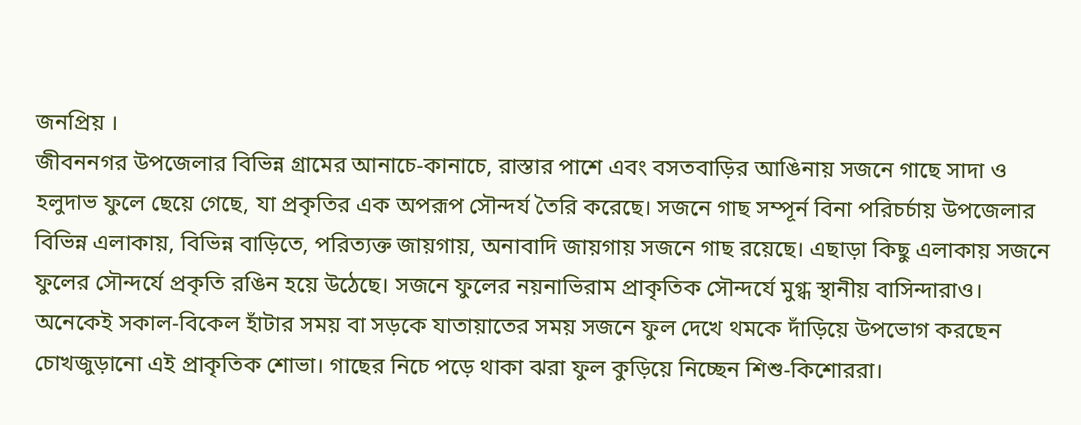জনপ্রিয় ।
জীবননগর উপজেলার বিভিন্ন গ্রামের আনাচে-কানাচে, রাস্তার পাশে এবং বসতবাড়ির আঙিনায় সজনে গাছে সাদা ও হলুদাভ ফুলে ছেয়ে গেছে, যা প্রকৃতির এক অপরূপ সৌন্দর্য তৈরি করেছে। সজনে গাছ সম্পূর্ন বিনা পরিচর্চায় উপজেলার বিভিন্ন এলাকায়, বিভিন্ন বাড়িতে, পরিত্যক্ত জায়গায়, অনাবাদি জায়গায় সজনে গাছ রয়েছে। এছাড়া কিছু এলাকায় সজনে ফুলের সৌন্দর্যে প্রকৃতি রঙিন হয়ে উঠেছে। সজনে ফুলের নয়নাভিরাম প্রাকৃতিক সৌন্দর্যে মুগ্ধ স্থানীয় বাসিন্দারাও। অনেকেই সকাল-বিকেল হাঁটার সময় বা সড়কে যাতায়াতের সময় সজনে ফুল দেখে থমকে দাঁড়িয়ে উপভোগ করছেন চোখজুড়ানো এই প্রাকৃতিক শোভা। গাছের নিচে পড়ে থাকা ঝরা ফুল কুড়িয়ে নিচ্ছেন শিশু-কিশোররা।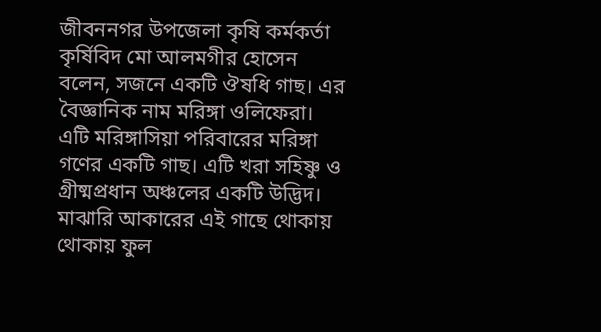জীবননগর উপজেলা কৃষি কর্মকর্তা কৃর্ষিবিদ মো আলমগীর হোসেন বলেন, সজনে একটি ঔষধি গাছ। এর বৈজ্ঞানিক নাম মরিঙ্গা ওলিফেরা। এটি মরিঙ্গাসিয়া পরিবারের মরিঙ্গা গণের একটি গাছ। এটি খরা সহিষ্ণু ও গ্রীষ্মপ্রধান অঞ্চলের একটি উদ্ভিদ। মাঝারি আকারের এই গাছে থোকায় থোকায় ফুল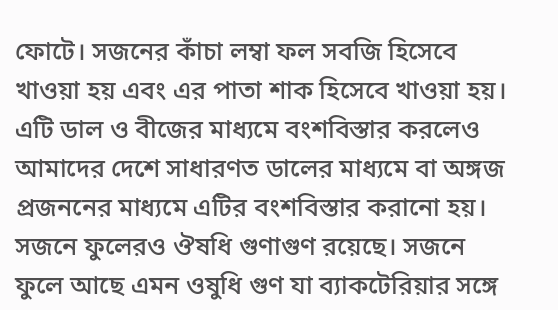ফোটে। সজনের কাঁচা লম্বা ফল সবজি হিসেবে খাওয়া হয় এবং এর পাতা শাক হিসেবে খাওয়া হয়। এটি ডাল ও বীজের মাধ্যমে বংশবিস্তার করলেও আমাদের দেশে সাধারণত ডালের মাধ্যমে বা অঙ্গজ প্রজননের মাধ্যমে এটির বংশবিস্তার করানো হয়।
সজনে ফুলেরও ঔষধি গুণাগুণ রয়েছে। সজনে ফুলে আছে এমন ওষুধি গুণ যা ব্যাকটেরিয়ার সঙ্গে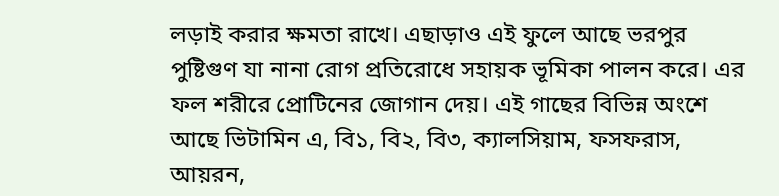লড়াই করার ক্ষমতা রাখে। এছাড়াও এই ফুলে আছে ভরপুর পুষ্টিগুণ যা নানা রোগ প্রতিরোধে সহায়ক ভূমিকা পালন করে। এর ফল শরীরে প্রোটিনের জোগান দেয়। এই গাছের বিভিন্ন অংশে আছে ভিটামিন এ, বি১, বি২, বি৩, ক্যালসিয়াম, ফসফরাস, আয়রন,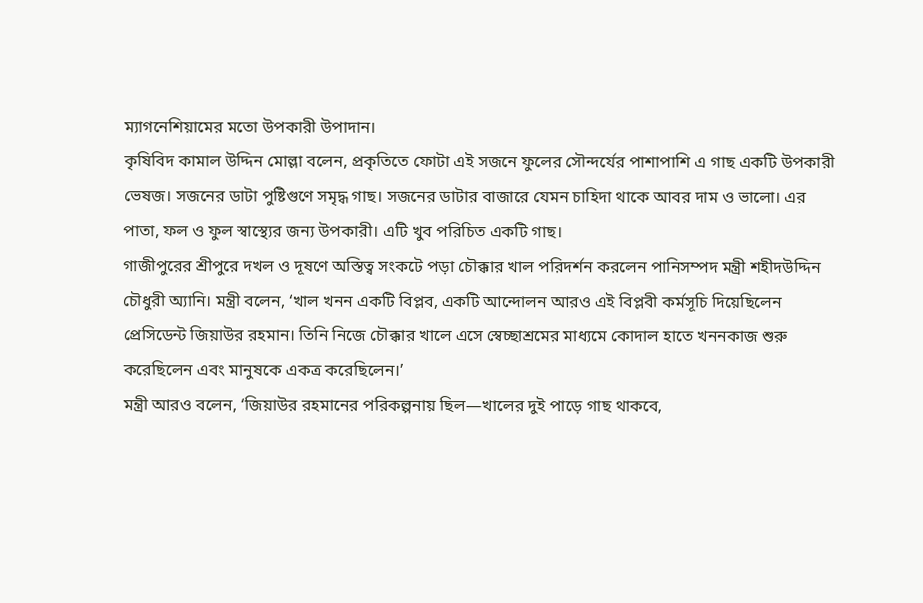ম্যাগনেশিয়ামের মতো উপকারী উপাদান।
কৃষিবিদ কামাল উদ্দিন মোল্লা বলেন, প্রকৃতিতে ফোটা এই সজনে ফুলের সৌন্দর্যের পাশাপাশি এ গাছ একটি উপকারী ভেষজ। সজনের ডাটা পুষ্টিগুণে সমৃদ্ধ গাছ। সজনের ডাটার বাজারে যেমন চাহিদা থাকে আবর দাম ও ভালো। এর পাতা, ফল ও ফুল স্বাস্থ্যের জন্য উপকারী। এটি খুব পরিচিত একটি গাছ।
গাজীপুরের শ্রীপুরে দখল ও দূষণে অস্তিত্ব সংকটে পড়া চৌক্কার খাল পরিদর্শন করলেন পানিসম্পদ মন্ত্রী শহীদউদ্দিন চৌধুরী অ্যানি। মন্ত্রী বলেন, ‘খাল খনন একটি বিপ্লব, একটি আন্দোলন আরও এই বিপ্লবী কর্মসূচি দিয়েছিলেন প্রেসিডেন্ট জিয়াউর রহমান। তিনি নিজে চৌক্কার খালে এসে স্বেচ্ছাশ্রমের মাধ্যমে কোদাল হাতে খননকাজ শুরু করেছিলেন এবং মানুষকে একত্র করেছিলেন।’
মন্ত্রী আরও বলেন, ‘জিয়াউর রহমানের পরিকল্পনায় ছিল—খালের দুই পাড়ে গাছ থাকবে,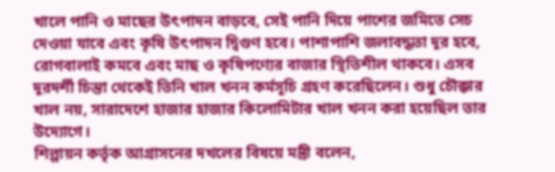খালে পানি ও মাছের উৎপাদন বাড়বে, সেই পানি দিয়ে পাশের জমিতে সেচ দেওয়া যাবে এবং কৃষি উৎপাদন দ্বিগুণ হবে। পাশাপাশি জলাবদ্ধতা দূর হবে, রোগবালাই কমবে এবং মাছ ও কৃষিপণ্যের বাজার স্থিতিশীল থাকবে। এসব দূরদর্শী চিন্তা থেকেই তিনি খাল খনন কর্মসূচি গ্রহণ করেছিলেন। শুধু চৌক্কার খাল নয়, সারাদেশে হাজার হাজার কিলোমিটার খাল খনন করা হয়েছিল তার উদ্যোগে।
শিল্পায়ন কর্তৃক আগ্রাসনের দখলের বিষয়ে মন্ত্রী বলেন,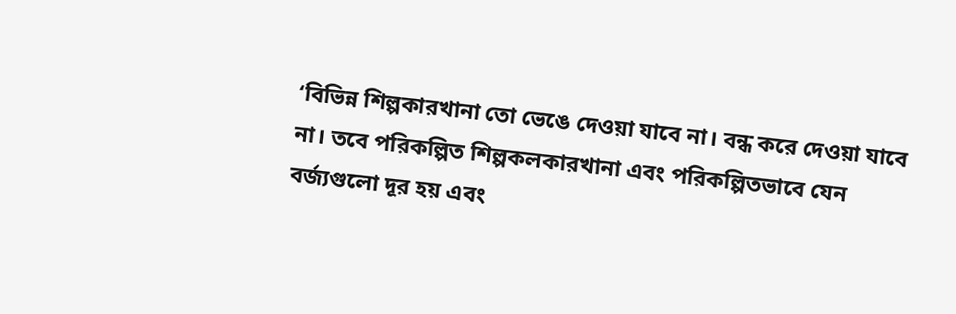‘বিভিন্ন শিল্পকারখানা তো ভেঙে দেওয়া যাবে না। বন্ধ করে দেওয়া যাবে না। তবে পরিকল্পিত শিল্পকলকারখানা এবং পরিকল্পিতভাবে যেন বর্জ্যগুলো দূর হয় এবং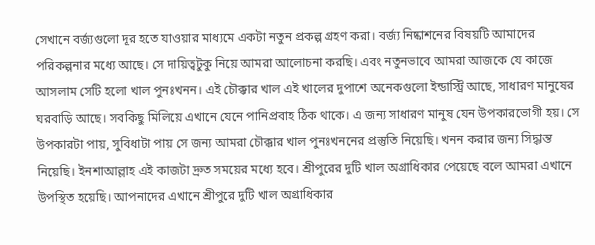সেখানে বর্জ্যগুলো দূর হতে যাওয়ার মাধ্যমে একটা নতুন প্রকল্প গ্রহণ করা। বর্জ্য নিষ্কাশনের বিষয়টি আমাদের পরিকল্পনার মধ্যে আছে। সে দায়িত্বটুকু নিয়ে আমরা আলোচনা করছি। এবং নতুনভাবে আমরা আজকে যে কাজে আসলাম সেটি হলো খাল পুনঃখনন। এই চৌক্কার খাল এই খালের দুপাশে অনেকগুলো ইন্ডাস্ট্রি আছে, সাধারণ মানুষের ঘরবাড়ি আছে। সবকিছু মিলিয়ে এখানে যেনে পানিপ্রবাহ ঠিক থাকে। এ জন্য সাধারণ মানুষ যেন উপকারভোগী হয়। সে উপকারটা পায়, সুবিধাটা পায় সে জন্য আমরা চৌক্কার খাল পুনঃখননের প্রস্তুতি নিয়েছি। খনন করার জন্য সিদ্ধান্ত নিয়েছি। ইনশাআল্লাহ এই কাজটা দ্রুত সময়ের মধ্যে হবে। শ্রীপুরের দুটি খাল অগ্রাধিকার পেয়েছে বলে আমরা এখানে উপস্থিত হয়েছি। আপনাদের এখানে শ্রীপুরে দুটি খাল অগ্রাধিকার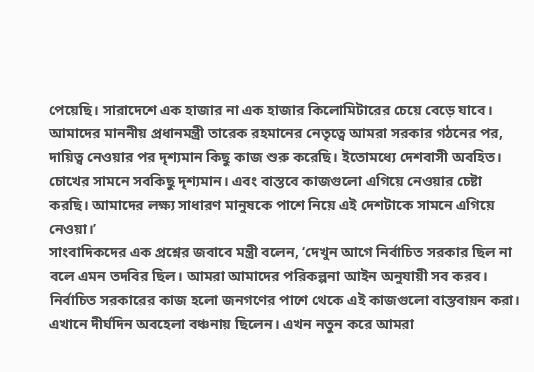পেয়েছি। সারাদেশে এক হাজার না এক হাজার কিলোমিটারের চেয়ে বেড়ে যাবে। আমাদের মাননীয় প্রধানমন্ত্রী তারেক রহমানের নেতৃত্বে আমরা সরকার গঠনের পর, দায়িত্ব নেওয়ার পর দৃশ্যমান কিছু কাজ শুরু করেছি। ইতোমধ্যে দেশবাসী অবহিত। চোখের সামনে সবকিছু দৃশ্যমান। এবং বাস্তবে কাজগুলো এগিয়ে নেওয়ার চেষ্টা করছি। আমাদের লক্ষ্য সাধারণ মানুষকে পাশে নিয়ে এই দেশটাকে সামনে এগিয়ে নেওয়া।’
সাংবাদিকদের এক প্রশ্নের জবাবে মন্ত্রী বলেন, ‘দেখুন আগে নির্বাচিত সরকার ছিল না বলে এমন তদবির ছিল। আমরা আমাদের পরিকল্পনা আইন অনুযায়ী সব করব। নির্বাচিত সরকারের কাজ হলো জনগণের পাশে থেকে এই কাজগুলো বাস্তবায়ন করা। এখানে দীর্ঘদিন অবহেলা বঞ্চনায় ছিলেন। এখন নতুন করে আমরা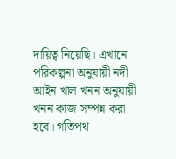দায়িত্ব নিয়েছি। এখানে পরিকল্পনা অনুযায়ী নদী আইন খাল খনন অনুযায়ী খনন কাজ সম্পন্ন করা হবে। গতিপথ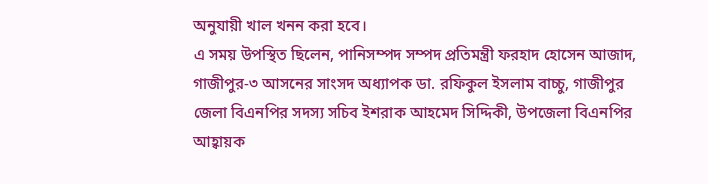অনুযায়ী খাল খনন করা হবে।
এ সময় উপস্থিত ছিলেন, পানিসম্পদ সম্পদ প্রতিমন্ত্রী ফরহাদ হোসেন আজাদ, গাজীপুর-৩ আসনের সাংসদ অধ্যাপক ডা. রফিকুল ইসলাম বাচ্চু, গাজীপুর জেলা বিএনপির সদস্য সচিব ইশরাক আহমেদ সিদ্দিকী, উপজেলা বিএনপির আহ্বায়ক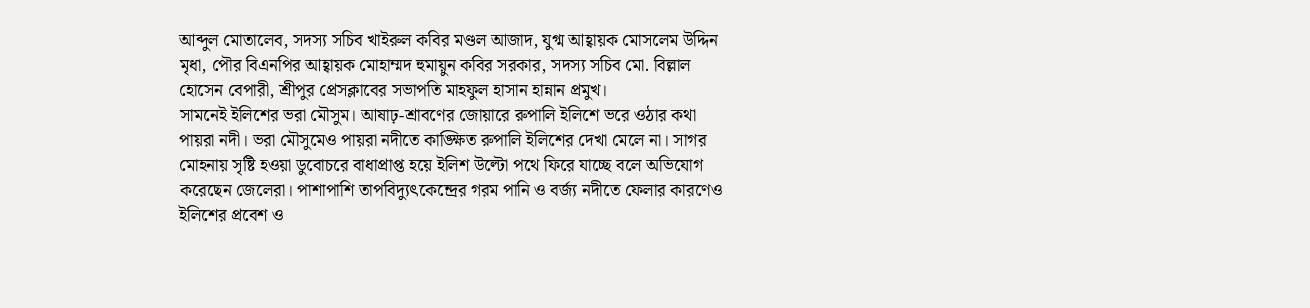আব্দুল মোতালেব, সদস্য সচিব খাইরুল কবির মণ্ডল আজাদ, যুগ্ম আহ্বায়ক মোসলেম উদ্দিন মৃধা, পৌর বিএনপির আহ্বায়ক মোহাম্মদ হুমায়ুন কবির সরকার, সদস্য সচিব মো. বিল্লাল হোসেন বেপারী, শ্রীপুর প্রেসক্লাবের সভাপতি মাহফুল হাসান হান্নান প্রমুখ।
সামনেই ইলিশের ভরা মৌসুম। আষাঢ়-শ্রাবণের জোয়ারে রুপালি ইলিশে ভরে ওঠার কথা পায়রা নদী। ভরা মৌসুমেও পায়রা নদীতে কাঙ্ক্ষিত রুপালি ইলিশের দেখা মেলে না। সাগর মোহনায় সৃষ্টি হওয়া ডুবোচরে বাধাপ্রাপ্ত হয়ে ইলিশ উল্টো পথে ফিরে যাচ্ছে বলে অভিযোগ করেছেন জেলেরা। পাশাপাশি তাপবিদ্যুৎকেন্দ্রের গরম পানি ও বর্জ্য নদীতে ফেলার কারণেও ইলিশের প্রবেশ ও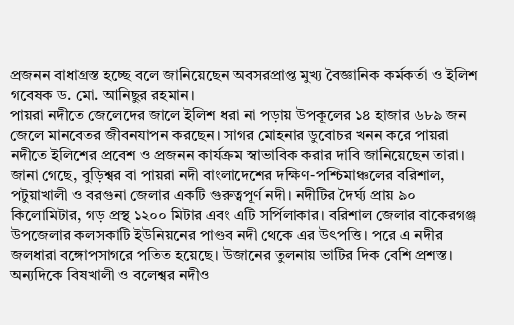প্রজনন বাধাগ্রস্ত হচ্ছে বলে জানিয়েছেন অবসরপ্রাপ্ত মুখ্য বৈজ্ঞানিক কর্মকর্তা ও ইলিশ গবেষক ড. মো. আনিছুর রহমান।
পায়রা নদীতে জেলেদের জালে ইলিশ ধরা না পড়ায় উপকূলের ১৪ হাজার ৬৮৯ জন জেলে মানবেতর জীবনযাপন করছেন। সাগর মোহনার ডুবোচর খনন করে পায়রা নদীতে ইলিশের প্রবেশ ও প্রজনন কার্যক্রম স্বাভাবিক করার দাবি জানিয়েছেন তারা।
জানা গেছে, বুড়িশ্বর বা পায়রা নদী বাংলাদেশের দক্ষিণ-পশ্চিমাঞ্চলের বরিশাল, পটুয়াখালী ও বরগুনা জেলার একটি গুরুত্বপূর্ণ নদী। নদীটির দৈর্ঘ্য প্রায় ৯০ কিলোমিটার, গড় প্রস্থ ১২০০ মিটার এবং এটি সর্পিলাকার। বরিশাল জেলার বাকেরগঞ্জ উপজেলার কলসকাটি ইউনিয়নের পাণ্ডব নদী থেকে এর উৎপত্তি। পরে এ নদীর জলধারা বঙ্গোপসাগরে পতিত হয়েছে। উজানের তুলনায় ভাটির দিক বেশি প্রশস্ত। অন্যদিকে বিষখালী ও বলেশ্বর নদীও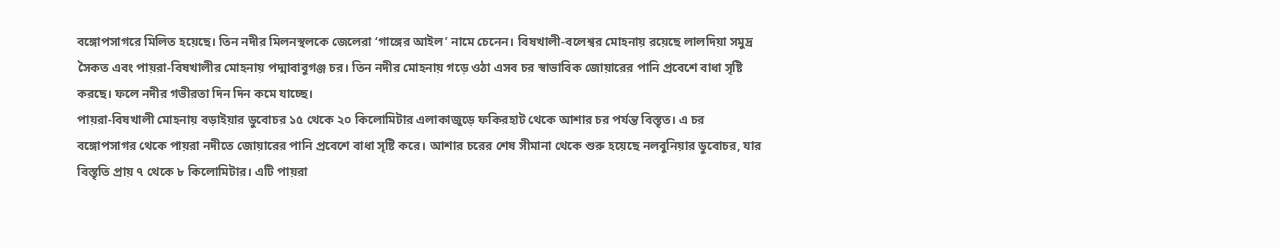বঙ্গোপসাগরে মিলিত হয়েছে। তিন নদীর মিলনস্থলকে জেলেরা ‘গাঙ্গের আইল’ নামে চেনেন। বিষখালী-বলেশ্বর মোহনায় রয়েছে লালদিয়া সমুদ্র সৈকত এবং পায়রা-বিষখালীর মোহনায় পদ্মাবাবুগঞ্জ চর। তিন নদীর মোহনায় গড়ে ওঠা এসব চর স্বাভাবিক জোয়ারের পানি প্রবেশে বাধা সৃষ্টি করছে। ফলে নদীর গভীরতা দিন দিন কমে যাচ্ছে।
পায়রা-বিষখালী মোহনায় বড়াইয়ার ডুবোচর ১৫ থেকে ২০ কিলোমিটার এলাকাজুড়ে ফকিরহাট থেকে আশার চর পর্যন্ত বিস্তৃত। এ চর বঙ্গোপসাগর থেকে পায়রা নদীতে জোয়ারের পানি প্রবেশে বাধা সৃষ্টি করে। আশার চরের শেষ সীমানা থেকে শুরু হয়েছে নলবুনিয়ার ডুবোচর, যার বিস্তৃতি প্রায় ৭ থেকে ৮ কিলোমিটার। এটি পায়রা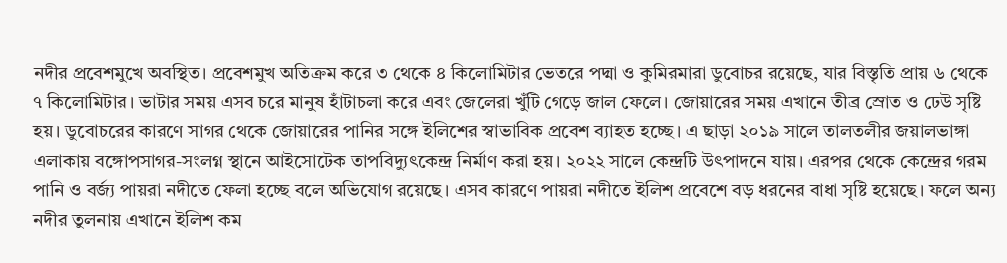নদীর প্রবেশমুখে অবস্থিত। প্রবেশমুখ অতিক্রম করে ৩ থেকে ৪ কিলোমিটার ভেতরে পদ্মা ও কুমিরমারা ডুবোচর রয়েছে, যার বিস্তৃতি প্রায় ৬ থেকে ৭ কিলোমিটার। ভাটার সময় এসব চরে মানুষ হাঁটাচলা করে এবং জেলেরা খুঁটি গেড়ে জাল ফেলে। জোয়ারের সময় এখানে তীব্র স্রোত ও ঢেউ সৃষ্টি হয়। ডুবোচরের কারণে সাগর থেকে জোয়ারের পানির সঙ্গে ইলিশের স্বাভাবিক প্রবেশ ব্যাহত হচ্ছে। এ ছাড়া ২০১৯ সালে তালতলীর জয়ালভাঙ্গা এলাকায় বঙ্গোপসাগর-সংলগ্ন স্থানে আইসোটেক তাপবিদ্যুৎকেন্দ্র নির্মাণ করা হয়। ২০২২ সালে কেন্দ্রটি উৎপাদনে যায়। এরপর থেকে কেন্দ্রের গরম পানি ও বর্জ্য পায়রা নদীতে ফেলা হচ্ছে বলে অভিযোগ রয়েছে। এসব কারণে পায়রা নদীতে ইলিশ প্রবেশে বড় ধরনের বাধা সৃষ্টি হয়েছে। ফলে অন্য নদীর তুলনায় এখানে ইলিশ কম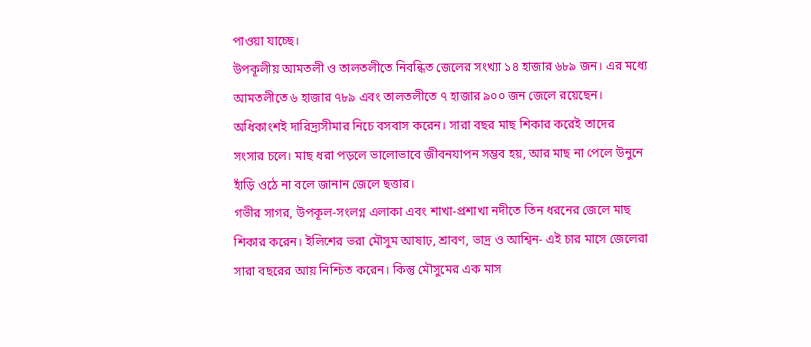পাওয়া যাচ্ছে।
উপকূলীয় আমতলী ও তালতলীতে নিবন্ধিত জেলের সংখ্যা ১৪ হাজার ৬৮৯ জন। এর মধ্যে আমতলীতে ৬ হাজার ৭৮৯ এবং তালতলীতে ৭ হাজার ৯০০ জন জেলে রয়েছেন। অধিকাংশই দারিদ্র্যসীমার নিচে বসবাস করেন। সারা বছর মাছ শিকার করেই তাদের সংসার চলে। মাছ ধরা পড়লে ভালোভাবে জীবনযাপন সম্ভব হয়, আর মাছ না পেলে উনুনে হাঁড়ি ওঠে না বলে জানান জেলে ছত্তার।
গভীর সাগর, উপকূল-সংলগ্ন এলাকা এবং শাখা-প্রশাখা নদীতে তিন ধরনের জেলে মাছ শিকার করেন। ইলিশের ভরা মৌসুম আষাঢ়, শ্রাবণ, ভাদ্র ও আশ্বিন- এই চার মাসে জেলেরা সারা বছরের আয় নিশ্চিত করেন। কিন্তু মৌসুমের এক মাস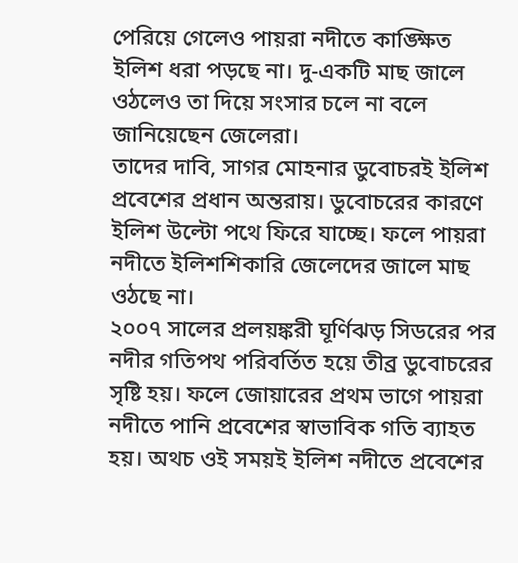পেরিয়ে গেলেও পায়রা নদীতে কাঙ্ক্ষিত ইলিশ ধরা পড়ছে না। দু-একটি মাছ জালে ওঠলেও তা দিয়ে সংসার চলে না বলে জানিয়েছেন জেলেরা।
তাদের দাবি, সাগর মোহনার ডুবোচরই ইলিশ প্রবেশের প্রধান অন্তরায়। ডুবোচরের কারণে ইলিশ উল্টো পথে ফিরে যাচ্ছে। ফলে পায়রা নদীতে ইলিশশিকারি জেলেদের জালে মাছ ওঠছে না।
২০০৭ সালের প্রলয়ঙ্করী ঘূর্ণিঝড় সিডরের পর নদীর গতিপথ পরিবর্তিত হয়ে তীব্র ডুবোচরের সৃষ্টি হয়। ফলে জোয়ারের প্রথম ভাগে পায়রা নদীতে পানি প্রবেশের স্বাভাবিক গতি ব্যাহত হয়। অথচ ওই সময়ই ইলিশ নদীতে প্রবেশের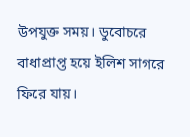উপযুক্ত সময়। ডুবোচরে বাধাপ্রাপ্ত হয়ে ইলিশ সাগরে ফিরে যায়।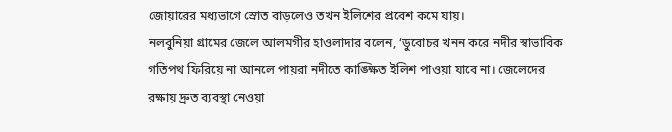জোয়ারের মধ্যভাগে স্রোত বাড়লেও তখন ইলিশের প্রবেশ কমে যায়।
নলবুনিয়া গ্রামের জেলে আলমগীর হাওলাদার বলেন, ‘ডুবোচর খনন করে নদীর স্বাভাবিক গতিপথ ফিরিয়ে না আনলে পায়রা নদীতে কাঙ্ক্ষিত ইলিশ পাওয়া যাবে না। জেলেদের রক্ষায় দ্রুত ব্যবস্থা নেওয়া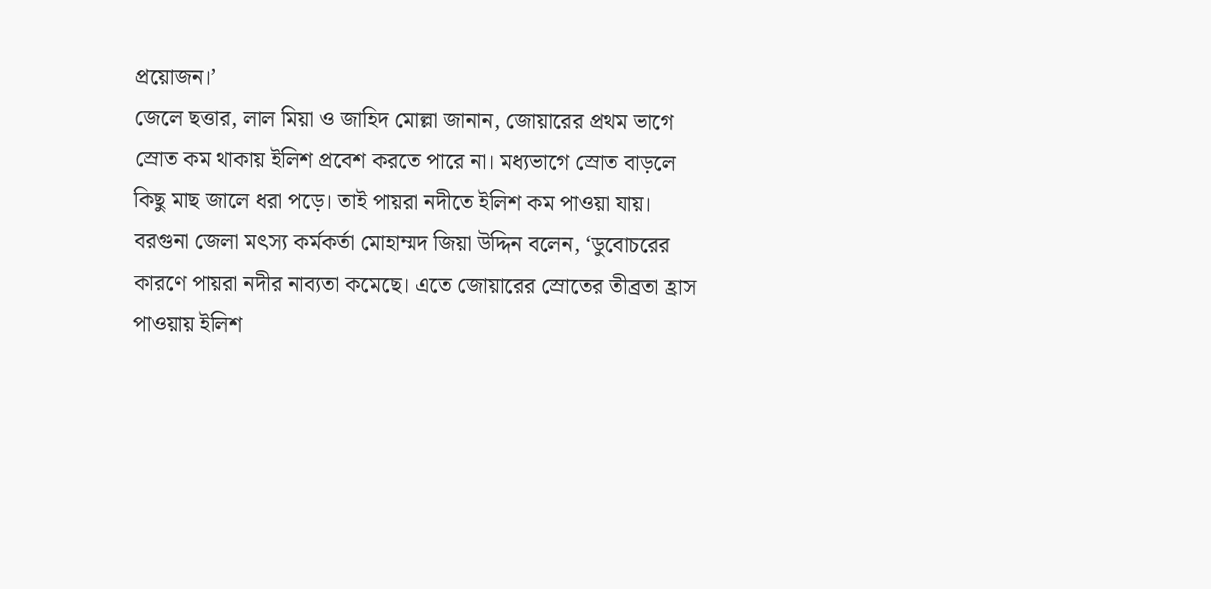প্রয়োজন।’
জেলে ছত্তার, লাল মিয়া ও জাহিদ মোল্লা জানান, জোয়ারের প্রথম ভাগে স্রোত কম থাকায় ইলিশ প্রবেশ করতে পারে না। মধ্যভাগে স্রোত বাড়লে কিছু মাছ জালে ধরা পড়ে। তাই পায়রা নদীতে ইলিশ কম পাওয়া যায়।
বরগুনা জেলা মৎস্য কর্মকর্তা মোহাম্মদ জিয়া উদ্দিন বলেন, ‘ডুবোচরের কারণে পায়রা নদীর নাব্যতা কমেছে। এতে জোয়ারের স্রোতের তীব্রতা হ্রাস পাওয়ায় ইলিশ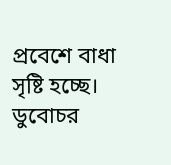প্রবেশে বাধা সৃষ্টি হচ্ছে। ডুবোচর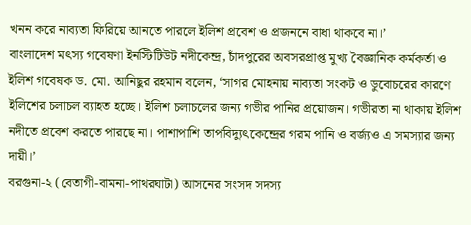খনন করে নাব্যতা ফিরিয়ে আনতে পারলে ইলিশ প্রবেশ ও প্রজননে বাধা থাকবে না।’
বাংলাদেশ মৎস্য গবেষণা ইনস্টিটিউট নদীকেন্দ্র, চাঁদপুরের অবসরপ্রাপ্ত মুখ্য বৈজ্ঞানিক কর্মকর্তা ও ইলিশ গবেষক ড. মো. আনিছুর রহমান বলেন, ‘সাগর মোহনায় নাব্যতা সংকট ও ডুবোচরের কারণে ইলিশের চলাচল ব্যাহত হচ্ছে। ইলিশ চলাচলের জন্য গভীর পানির প্রয়োজন। গভীরতা না থাকায় ইলিশ নদীতে প্রবেশ করতে পারছে না। পাশাপাশি তাপবিদ্যুৎকেন্দ্রের গরম পানি ও বর্জ্যও এ সমস্যার জন্য দায়ী।’
বরগুনা-২ (বেতাগী-বামনা-পাথরঘাটা) আসনের সংসদ সদস্য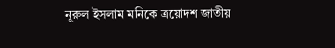নূরুল ইসলাম মনিকে ত্রয়োদশ জাতীয়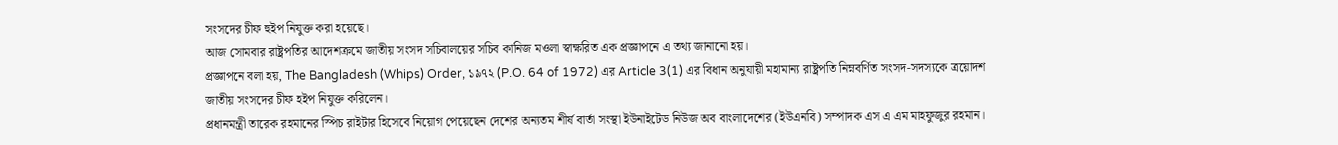সংসদের চীফ হুইপ নিযুক্ত করা হয়েছে।
আজ সোমবার রাষ্ট্রপতির আদেশক্রমে জাতীয় সংসদ সচিবালয়ের সচিব কানিজ মওলা স্বাক্ষরিত এক প্রজ্ঞাপনে এ তথ্য জানানো হয়।
প্রজ্ঞাপনে বলা হয়, The Bangladesh (Whips) Order, ১৯৭২ (P.O. 64 of 1972) এর Article 3(1) এর বিধান অনুযায়ী মহামান্য রাষ্ট্রপতি নিম্নবর্ণিত সংসদ-সদস্যকে ত্রয়োদশ জাতীয় সংসদের চীফ হইপ নিযুক্ত করিলেন।
প্রধানমন্ত্রী তারেক রহমানের স্পিচ রাইটার হিসেবে নিয়োগ পেয়েছেন দেশের অন্যতম শীর্ষ বার্তা সংস্থা ইউনাইটেড নিউজ অব বাংলাদেশের (ইউএনবি) সম্পাদক এস এ এম মাহফুজুর রহমান।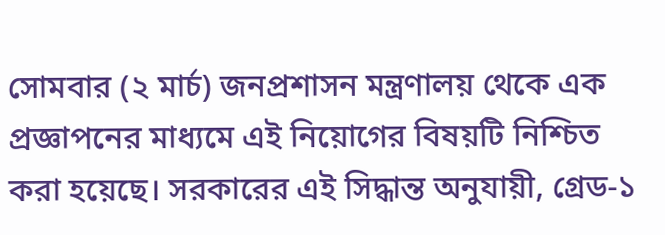সোমবার (২ মার্চ) জনপ্রশাসন মন্ত্রণালয় থেকে এক প্রজ্ঞাপনের মাধ্যমে এই নিয়োগের বিষয়টি নিশ্চিত করা হয়েছে। সরকারের এই সিদ্ধান্ত অনুযায়ী, গ্রেড-১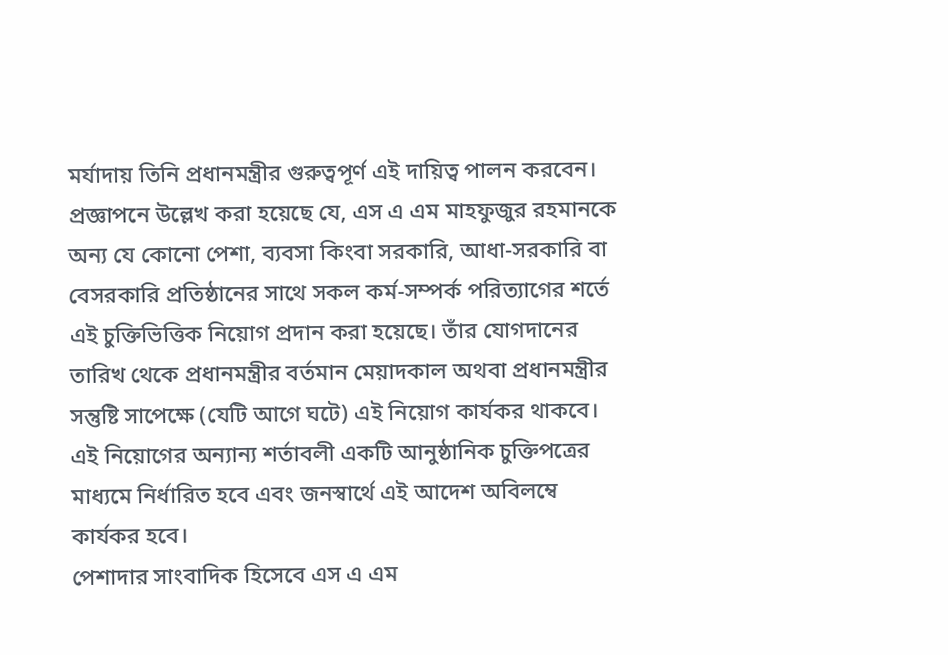মর্যাদায় তিনি প্রধানমন্ত্রীর গুরুত্বপূর্ণ এই দায়িত্ব পালন করবেন।
প্রজ্ঞাপনে উল্লেখ করা হয়েছে যে, এস এ এম মাহফুজুর রহমানকে অন্য যে কোনো পেশা, ব্যবসা কিংবা সরকারি, আধা-সরকারি বা বেসরকারি প্রতিষ্ঠানের সাথে সকল কর্ম-সম্পর্ক পরিত্যাগের শর্তে এই চুক্তিভিত্তিক নিয়োগ প্রদান করা হয়েছে। তাঁর যোগদানের তারিখ থেকে প্রধানমন্ত্রীর বর্তমান মেয়াদকাল অথবা প্রধানমন্ত্রীর সন্তুষ্টি সাপেক্ষে (যেটি আগে ঘটে) এই নিয়োগ কার্যকর থাকবে। এই নিয়োগের অন্যান্য শর্তাবলী একটি আনুষ্ঠানিক চুক্তিপত্রের মাধ্যমে নির্ধারিত হবে এবং জনস্বার্থে এই আদেশ অবিলম্বে কার্যকর হবে।
পেশাদার সাংবাদিক হিসেবে এস এ এম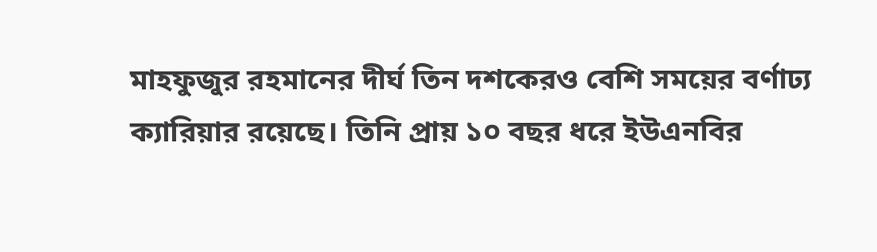মাহফুজুর রহমানের দীর্ঘ তিন দশকেরও বেশি সময়ের বর্ণাঢ্য ক্যারিয়ার রয়েছে। তিনি প্রায় ১০ বছর ধরে ইউএনবির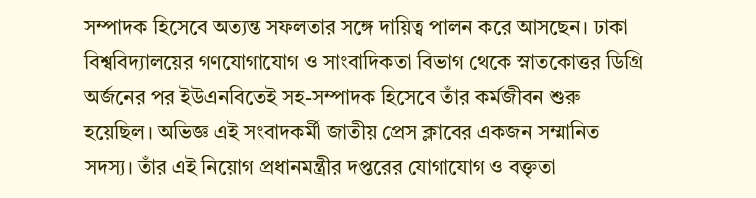সম্পাদক হিসেবে অত্যন্ত সফলতার সঙ্গে দায়িত্ব পালন করে আসছেন। ঢাকা বিশ্ববিদ্যালয়ের গণযোগাযোগ ও সাংবাদিকতা বিভাগ থেকে স্নাতকোত্তর ডিগ্রি অর্জনের পর ইউএনবিতেই সহ-সম্পাদক হিসেবে তাঁর কর্মজীবন শুরু হয়েছিল। অভিজ্ঞ এই সংবাদকর্মী জাতীয় প্রেস ক্লাবের একজন সম্মানিত সদস্য। তাঁর এই নিয়োগ প্রধানমন্ত্রীর দপ্তরের যোগাযোগ ও বক্তৃতা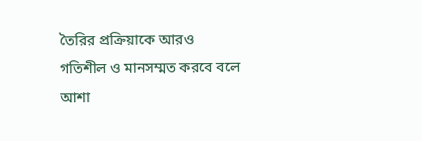তৈরির প্রক্রিয়াকে আরও গতিশীল ও মানসম্মত করবে বলে আশা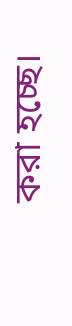করা হচ্ছে।